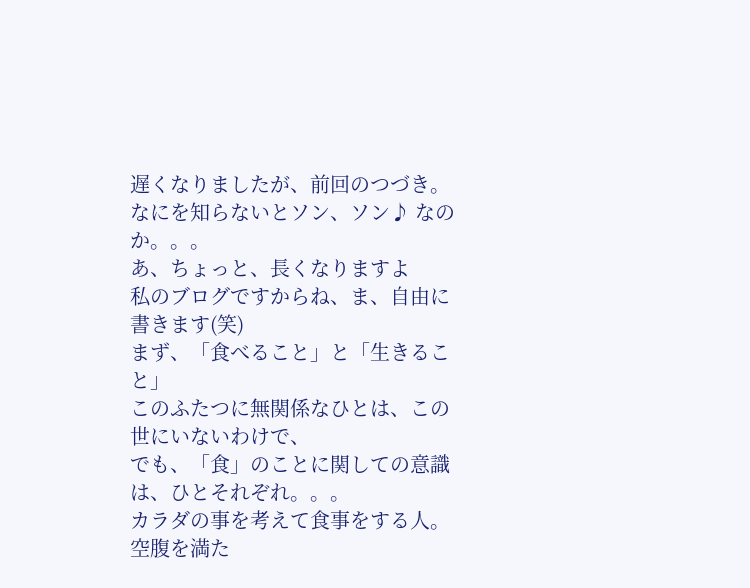遅くなりましたが、前回のつづき。
なにを知らないとソン、ソン♪ なのか。。。
あ、ちょっと、長くなりますよ
私のブログですからね、ま、自由に書きます(笑)
まず、「食べること」と「生きること」
このふたつに無関係なひとは、この世にいないわけで、
でも、「食」のことに関しての意識は、ひとそれぞれ。。。
カラダの事を考えて食事をする人。
空腹を満た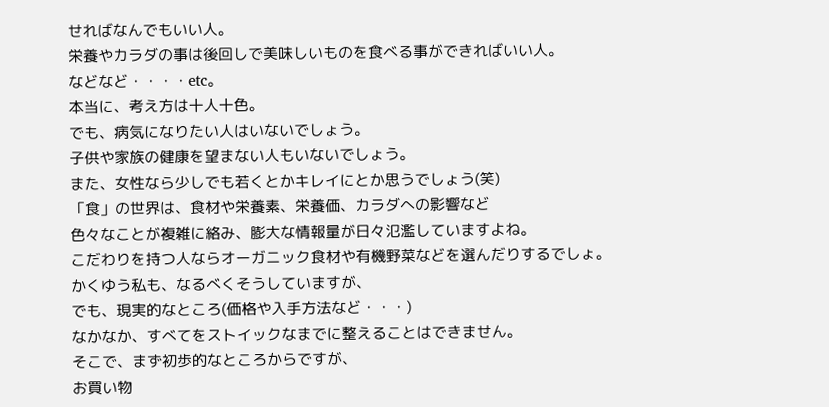せればなんでもいい人。
栄養やカラダの事は後回しで美味しいものを食べる事ができればいい人。
などなど・・・・etc。
本当に、考え方は十人十色。
でも、病気になりたい人はいないでしょう。
子供や家族の健康を望まない人もいないでしょう。
また、女性なら少しでも若くとかキレイにとか思うでしょう(笑)
「食」の世界は、食材や栄養素、栄養価、カラダへの影響など
色々なことが複雑に絡み、膨大な情報量が日々氾濫していますよね。
こだわりを持つ人ならオーガニック食材や有機野菜などを選んだりするでしょ。
かくゆう私も、なるべくそうしていますが、
でも、現実的なところ(価格や入手方法など・・・)
なかなか、すべてをストイックなまでに整えることはできません。
そこで、まず初歩的なところからですが、
お買い物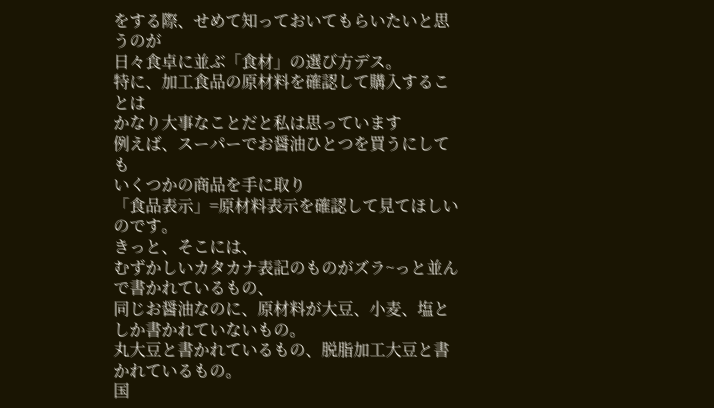をする際、せめて知っておいてもらいたいと思うのが
日々食卓に並ぶ「食材」の選び方デス。
特に、加工食品の原材料を確認して購入することは
かなり大事なことだと私は思っています
例えば、スーパーでお醤油ひとつを買うにしても
いくつかの商品を手に取り
「食品表示」=原材料表示を確認して見てほしいのです。
きっと、そこには、
むずかしいカタカナ表記のものがズラ~っと並んで書かれているもの、
同じお醤油なのに、原材料が大豆、小麦、塩としか書かれていないもの。
丸大豆と書かれているもの、脱脂加工大豆と書かれているもの。
国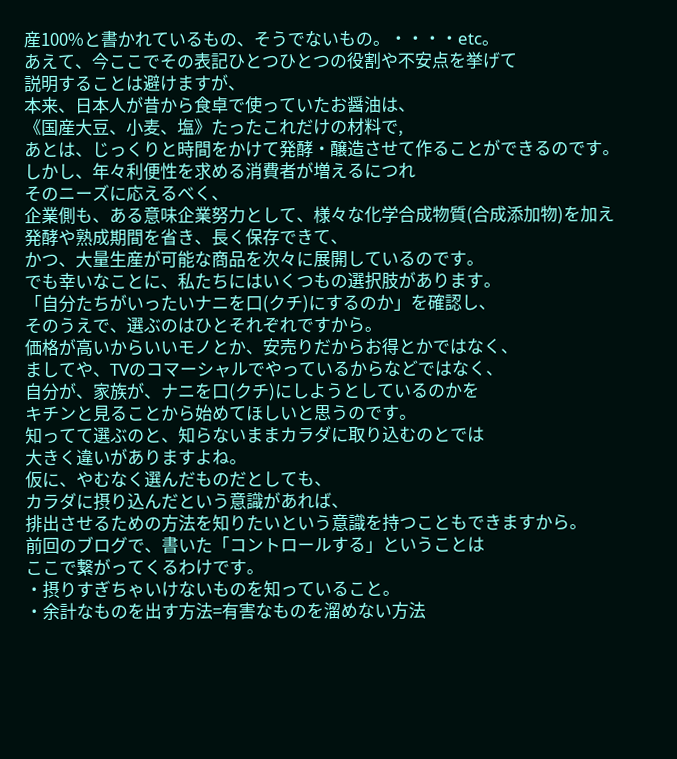産100%と書かれているもの、そうでないもの。・・・・etc。
あえて、今ここでその表記ひとつひとつの役割や不安点を挙げて
説明することは避けますが、
本来、日本人が昔から食卓で使っていたお醤油は、
《国産大豆、小麦、塩》たったこれだけの材料で,
あとは、じっくりと時間をかけて発酵・醸造させて作ることができるのです。
しかし、年々利便性を求める消費者が増えるにつれ
そのニーズに応えるべく、
企業側も、ある意味企業努力として、様々な化学合成物質(合成添加物)を加え
発酵や熟成期間を省き、長く保存できて、
かつ、大量生産が可能な商品を次々に展開しているのです。
でも幸いなことに、私たちにはいくつもの選択肢があります。
「自分たちがいったいナニを口(クチ)にするのか」を確認し、
そのうえで、選ぶのはひとそれぞれですから。
価格が高いからいいモノとか、安売りだからお得とかではなく、
ましてや、TVのコマーシャルでやっているからなどではなく、
自分が、家族が、ナニを口(クチ)にしようとしているのかを
キチンと見ることから始めてほしいと思うのです。
知ってて選ぶのと、知らないままカラダに取り込むのとでは
大きく違いがありますよね。
仮に、やむなく選んだものだとしても、
カラダに摂り込んだという意識があれば、
排出させるための方法を知りたいという意識を持つこともできますから。
前回のブログで、書いた「コントロールする」ということは
ここで繋がってくるわけです。
・摂りすぎちゃいけないものを知っていること。
・余計なものを出す方法=有害なものを溜めない方法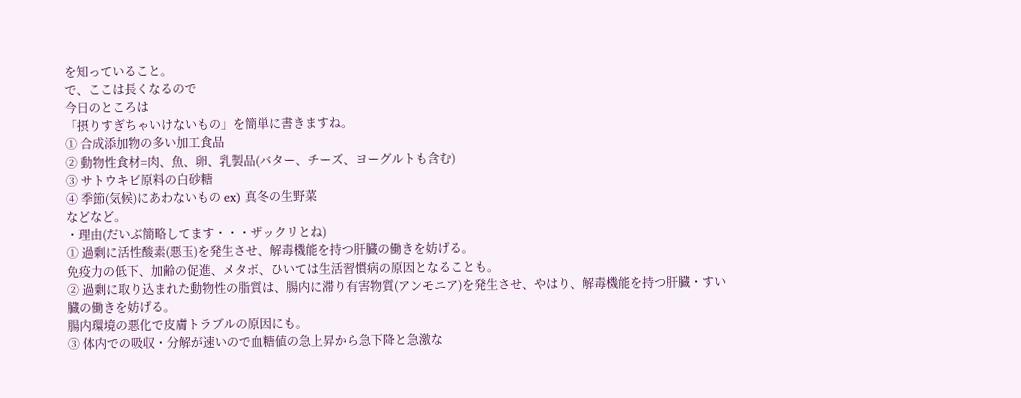を知っていること。
で、ここは長くなるので
今日のところは
「摂りすぎちゃいけないもの」を簡単に書きますね。
① 合成添加物の多い加工食品
② 動物性食材=肉、魚、卵、乳製品(バター、チーズ、ヨーグルトも含む)
③ サトウキビ原料の白砂糖
④ 季節(気候)にあわないもの ex) 真冬の生野菜
などなど。
・理由(だいぶ簡略してます・・・ザックリとね)
① 過剰に活性酸素(悪玉)を発生させ、解毒機能を持つ肝臓の働きを妨げる。
免疫力の低下、加齢の促進、メタボ、ひいては生活習慣病の原因となることも。
② 過剰に取り込まれた動物性の脂質は、腸内に滞り有害物質(アンモニア)を発生させ、やはり、解毒機能を持つ肝臓・すい臓の働きを妨げる。
腸内環境の悪化で皮膚トラブルの原因にも。
③ 体内での吸収・分解が速いので血糖値の急上昇から急下降と急激な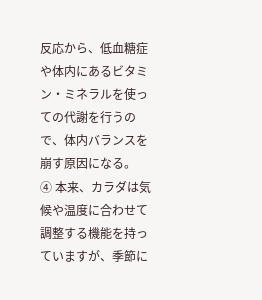反応から、低血糖症や体内にあるビタミン・ミネラルを使っての代謝を行うので、体内バランスを崩す原因になる。
④ 本来、カラダは気候や温度に合わせて調整する機能を持っていますが、季節に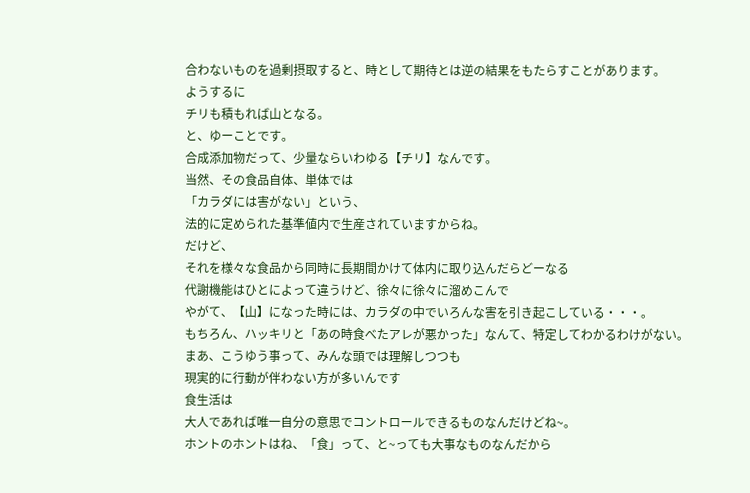合わないものを過剰摂取すると、時として期待とは逆の結果をもたらすことがあります。
ようするに
チリも積もれば山となる。
と、ゆーことです。
合成添加物だって、少量ならいわゆる【チリ】なんです。
当然、その食品自体、単体では
「カラダには害がない」という、
法的に定められた基準値内で生産されていますからね。
だけど、
それを様々な食品から同時に長期間かけて体内に取り込んだらどーなる
代謝機能はひとによって違うけど、徐々に徐々に溜めこんで
やがて、【山】になった時には、カラダの中でいろんな害を引き起こしている・・・。
もちろん、ハッキリと「あの時食べたアレが悪かった」なんて、特定してわかるわけがない。
まあ、こうゆう事って、みんな頭では理解しつつも
現実的に行動が伴わない方が多いんです
食生活は
大人であれば唯一自分の意思でコントロールできるものなんだけどね~。
ホントのホントはね、「食」って、と~っても大事なものなんだから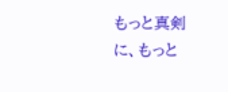もっと真剣に、もっと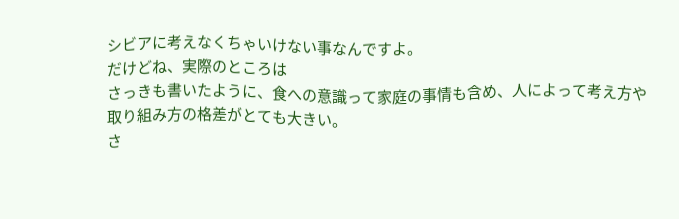シビアに考えなくちゃいけない事なんですよ。
だけどね、実際のところは
さっきも書いたように、食への意識って家庭の事情も含め、人によって考え方や
取り組み方の格差がとても大きい。
さ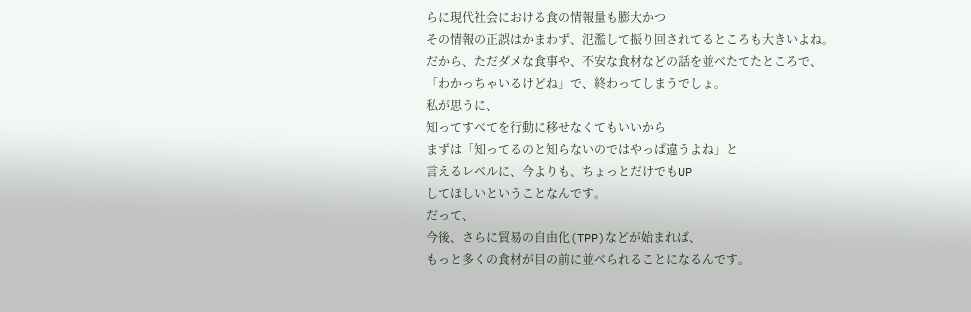らに現代社会における食の情報量も膨大かつ
その情報の正誤はかまわず、氾濫して振り回されてるところも大きいよね。
だから、ただダメな食事や、不安な食材などの話を並べたてたところで、
「わかっちゃいるけどね」で、終わってしまうでしょ。
私が思うに、
知ってすべてを行動に移せなくてもいいから
まずは「知ってるのと知らないのではやっぱ違うよね」と
言えるレベルに、今よりも、ちょっとだけでもUP
してほしいということなんです。
だって、
今後、さらに貿易の自由化(TPP)などが始まれば、
もっと多くの食材が目の前に並べられることになるんです。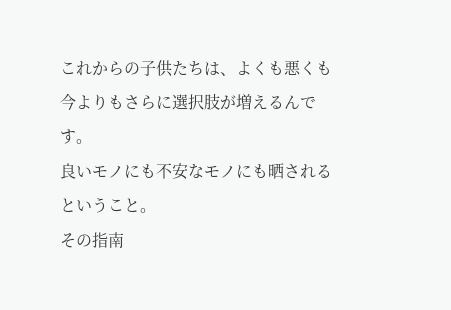これからの子供たちは、よくも悪くも今よりもさらに選択肢が増えるんです。
良いモノにも不安なモノにも晒されるということ。
その指南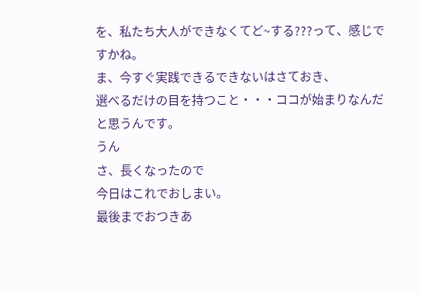を、私たち大人ができなくてど~する???って、感じですかね。
ま、今すぐ実践できるできないはさておき、
選べるだけの目を持つこと・・・ココが始まりなんだと思うんです。
うん
さ、長くなったので
今日はこれでおしまい。
最後までおつきあ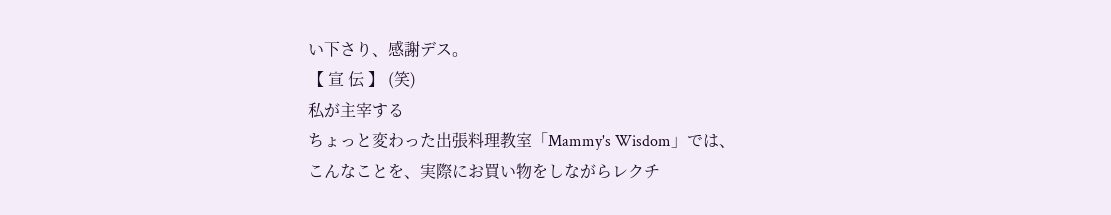い下さり、感謝デス。
【 宣 伝 】 (笑)
私が主宰する
ちょっと変わった出張料理教室「Mammy's Wisdom」では、
こんなことを、実際にお買い物をしながらレクチ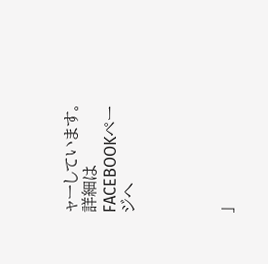ャーしています。
詳細はFACEBOOKページへ




」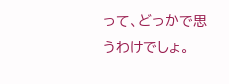って、どっかで思うわけでしょ。